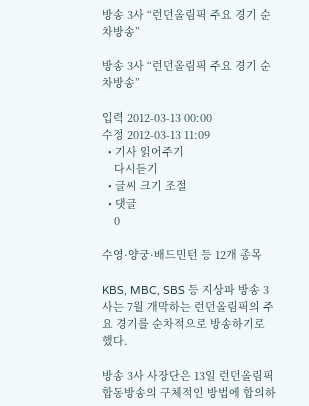방송 3사 “런던올림픽 주요 경기 순차방송”

방송 3사 “런던올림픽 주요 경기 순차방송”

입력 2012-03-13 00:00
수정 2012-03-13 11:09
  • 기사 읽어주기
    다시듣기
  • 글씨 크기 조절
  • 댓글
    0

수영·양궁·배드민턴 등 12개 종목

KBS, MBC, SBS 등 지상파 방송 3사는 7월 개막하는 런던올림픽의 주요 경기를 순차적으로 방송하기로 했다.

방송 3사 사장단은 13일 런던올림픽 합동방송의 구체적인 방법에 합의하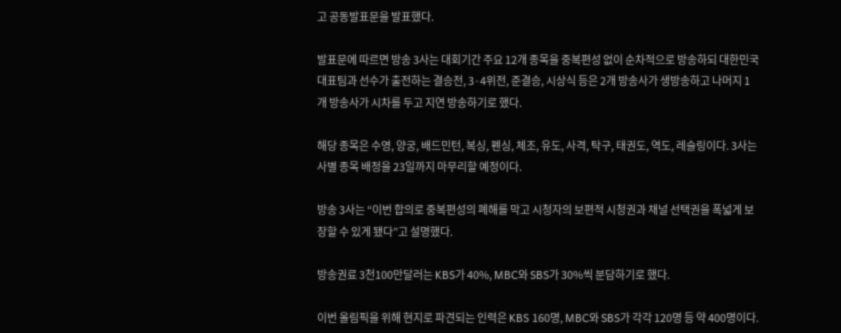고 공동발표문을 발표했다.

발표문에 따르면 방송 3사는 대회기간 주요 12개 종목을 중복편성 없이 순차적으로 방송하되 대한민국 대표팀과 선수가 출전하는 결승전, 3·4위전, 준결승, 시상식 등은 2개 방송사가 생방송하고 나머지 1개 방송사가 시차를 두고 지연 방송하기로 했다.

해당 종목은 수영, 양궁, 배드민턴, 복싱, 펜싱, 체조, 유도, 사격, 탁구, 태권도, 역도, 레슬링이다. 3사는 사별 종목 배정을 23일까지 마무리할 예정이다.

방송 3사는 “이번 합의로 중복편성의 폐해를 막고 시청자의 보편적 시청권과 채널 선택권을 폭넓게 보장할 수 있게 됐다”고 설명했다.

방송권료 3천100만달러는 KBS가 40%, MBC와 SBS가 30%씩 분담하기로 했다.

이번 올림픽을 위해 현지로 파견되는 인력은 KBS 160명, MBC와 SBS가 각각 120명 등 약 400명이다.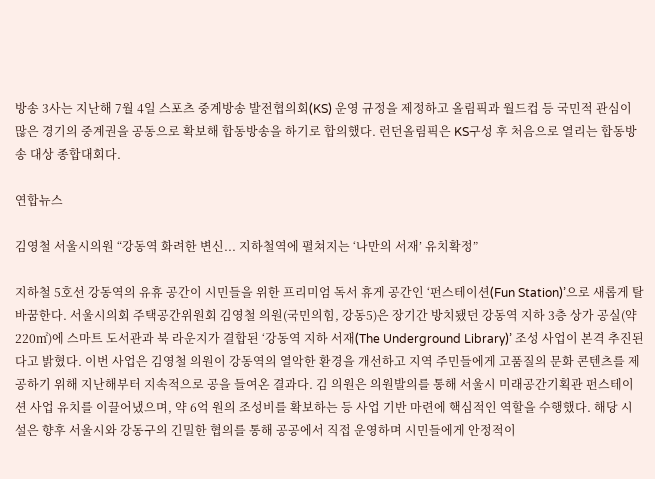방송 3사는 지난해 7월 4일 스포츠 중계방송 발전협의회(KS) 운영 규정을 제정하고 올림픽과 월드컵 등 국민적 관심이 많은 경기의 중계권을 공동으로 확보해 합동방송을 하기로 합의했다. 런던올림픽은 KS구성 후 처음으로 열리는 합동방송 대상 종합대회다.

연합뉴스

김영철 서울시의원 “강동역 화려한 변신... 지하철역에 펼쳐지는 ‘나만의 서재’ 유치확정”

지하철 5호선 강동역의 유휴 공간이 시민들을 위한 프리미엄 독서 휴게 공간인 ‘펀스테이션(Fun Station)’으로 새롭게 탈바꿈한다. 서울시의회 주택공간위원회 김영철 의원(국민의힘, 강동5)은 장기간 방치됐던 강동역 지하 3층 상가 공실(약 220㎡)에 스마트 도서관과 북 라운지가 결합된 ‘강동역 지하 서재(The Underground Library)’ 조성 사업이 본격 추진된다고 밝혔다. 이번 사업은 김영철 의원이 강동역의 열악한 환경을 개선하고 지역 주민들에게 고품질의 문화 콘텐츠를 제공하기 위해 지난해부터 지속적으로 공을 들여온 결과다. 김 의원은 의원발의를 통해 서울시 미래공간기획관 펀스테이션 사업 유치를 이끌어냈으며, 약 6억 원의 조성비를 확보하는 등 사업 기반 마련에 핵심적인 역할을 수행했다. 해당 시설은 향후 서울시와 강동구의 긴밀한 협의를 통해 공공에서 직접 운영하며 시민들에게 안정적이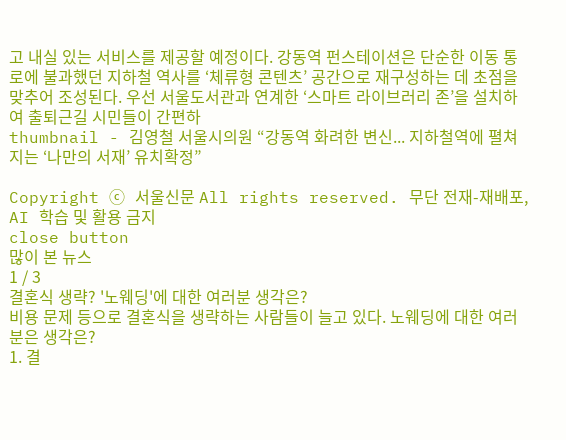고 내실 있는 서비스를 제공할 예정이다. 강동역 펀스테이션은 단순한 이동 통로에 불과했던 지하철 역사를 ‘체류형 콘텐츠’ 공간으로 재구성하는 데 초점을 맞추어 조성된다. 우선 서울도서관과 연계한 ‘스마트 라이브러리 존’을 설치하여 출퇴근길 시민들이 간편하
thumbnail - 김영철 서울시의원 “강동역 화려한 변신... 지하철역에 펼쳐지는 ‘나만의 서재’ 유치확정”

Copyright ⓒ 서울신문 All rights reserved. 무단 전재-재배포, AI 학습 및 활용 금지
close button
많이 본 뉴스
1 / 3
결혼식 생략? '노웨딩'에 대한 여러분 생각은?
비용 문제 등으로 결혼식을 생략하는 사람들이 늘고 있다. 노웨딩에 대한 여러분은 생각은?
1. 결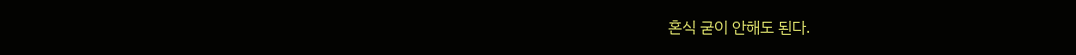혼식 굳이 안해도 된다.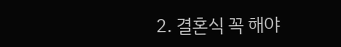2. 결혼식 꼭 해야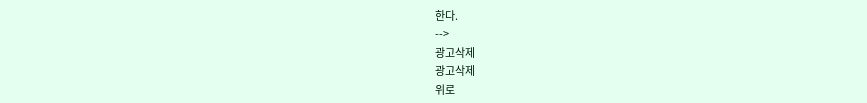한다.
-->
광고삭제
광고삭제
위로